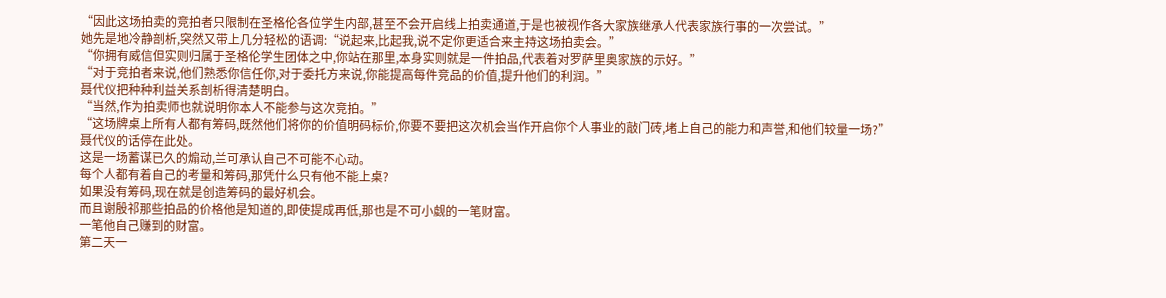“因此这场拍卖的竞拍者只限制在圣格伦各位学生内部,甚至不会开启线上拍卖通道,于是也被视作各大家族继承人代表家族行事的一次尝试。”
她先是地冷静剖析,突然又带上几分轻松的语调:“说起来,比起我,说不定你更适合来主持这场拍卖会。”
“你拥有威信但实则归属于圣格伦学生团体之中,你站在那里,本身实则就是一件拍品,代表着对罗萨里奥家族的示好。”
“对于竞拍者来说,他们熟悉你信任你,对于委托方来说,你能提高每件竞品的价值,提升他们的利润。”
聂代仪把种种利益关系剖析得清楚明白。
“当然,作为拍卖师也就说明你本人不能参与这次竞拍。”
“这场牌桌上所有人都有筹码,既然他们将你的价值明码标价,你要不要把这次机会当作开启你个人事业的敲门砖,堵上自己的能力和声誉,和他们较量一场?”
聂代仪的话停在此处。
这是一场蓄谋已久的煽动,兰可承认自己不可能不心动。
每个人都有着自己的考量和筹码,那凭什么只有他不能上桌?
如果没有筹码,现在就是创造筹码的最好机会。
而且谢殷祁那些拍品的价格他是知道的,即使提成再低,那也是不可小觑的一笔财富。
一笔他自己赚到的财富。
第二天一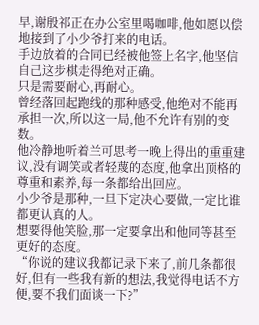早,谢殷祁正在办公室里喝咖啡,他如愿以偿地接到了小少爷打来的电话。
手边放着的合同已经被他签上名字,他坚信自己这步棋走得绝对正确。
只是需要耐心,再耐心。
曾经落回起跑线的那种感受,他绝对不能再承担一次,所以这一局,他不允许有别的变数。
他冷静地听着兰可思考一晚上得出的重重建议,没有调笑或者轻蔑的态度,他拿出顶格的尊重和素养,每一条都给出回应。
小少爷是那种,一旦下定决心要做,一定比谁都更认真的人。
想要得他笑脸,那一定要拿出和他同等甚至更好的态度。
“你说的建议我都记录下来了,前几条都很好,但有一些我有新的想法,我觉得电话不方便,要不我们面谈一下?”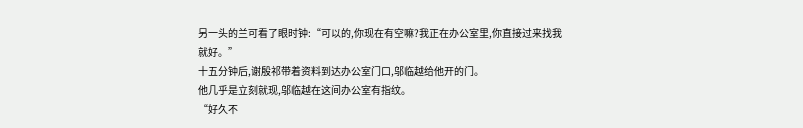另一头的兰可看了眼时钟:“可以的,你现在有空嘛?我正在办公室里,你直接过来找我就好。”
十五分钟后,谢殷祁带着资料到达办公室门口,邬临越给他开的门。
他几乎是立刻就现,邬临越在这间办公室有指纹。
“好久不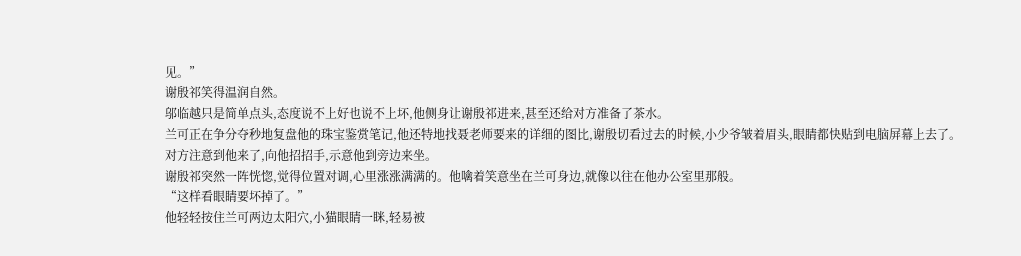见。”
谢殷祁笑得温润自然。
邬临越只是简单点头,态度说不上好也说不上坏,他侧身让谢殷祁进来,甚至还给对方准备了茶水。
兰可正在争分夺秒地复盘他的珠宝鉴赏笔记,他还特地找聂老师要来的详细的图比,谢殷切看过去的时候,小少爷皱着眉头,眼睛都快贴到电脑屏幕上去了。
对方注意到他来了,向他招招手,示意他到旁边来坐。
谢殷祁突然一阵恍惚,觉得位置对调,心里涨涨满满的。他噙着笑意坐在兰可身边,就像以往在他办公室里那般。
“这样看眼睛要坏掉了。”
他轻轻按住兰可两边太阳穴,小猫眼睛一眯,轻易被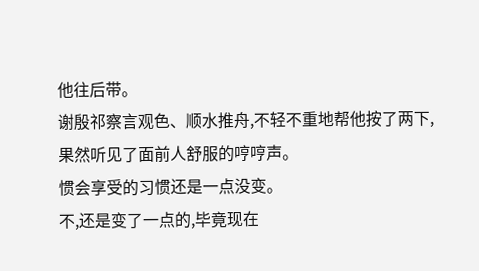他往后带。
谢殷祁察言观色、顺水推舟,不轻不重地帮他按了两下,果然听见了面前人舒服的哼哼声。
惯会享受的习惯还是一点没变。
不,还是变了一点的,毕竟现在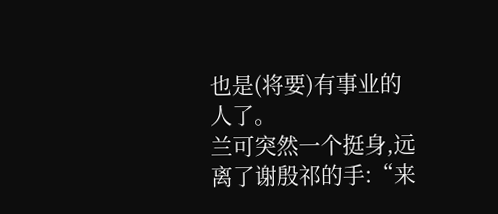也是(将要)有事业的人了。
兰可突然一个挺身,远离了谢殷祁的手:“来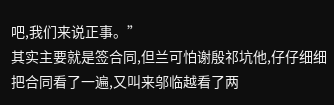吧,我们来说正事。”
其实主要就是签合同,但兰可怕谢殷祁坑他,仔仔细细把合同看了一遍,又叫来邬临越看了两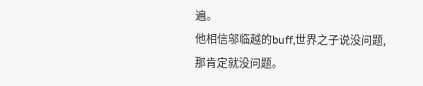遍。
他相信邬临越的buff,世界之子说没问题,那肯定就没问题。